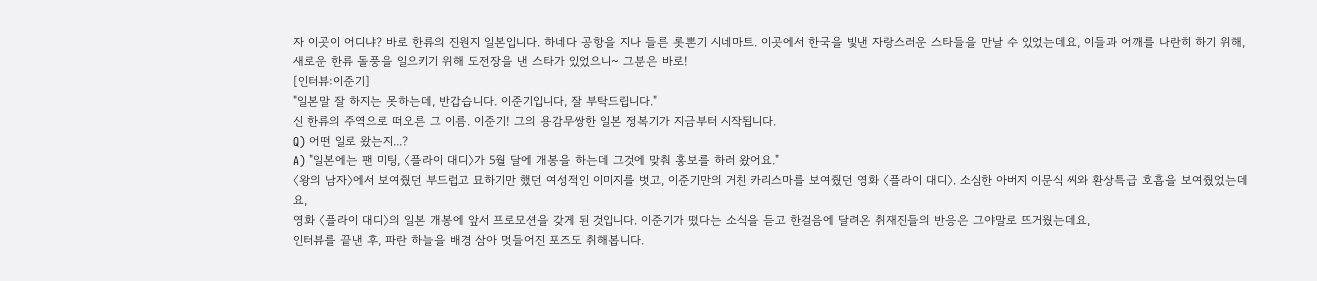자 이곳이 어디냐? 바로 한류의 진원지 일본입니다. 하네다 공항을 지나 들른 롯뽄기 시네마트. 이곳에서 한국을 빛낸 자랑스러운 스타들을 만날 수 있었는데요, 이들과 어깨를 나란히 하기 위해, 새로운 한류 돌풍을 일으키기 위해 도전장을 낸 스타가 있었으니~ 그분은 바로!
[인터뷰:이준기]
"일본말 잘 하지는 못하는데, 반갑습니다. 이준기입니다, 잘 부탁드립니다."
신 한류의 주역으로 떠오른 그 이름. 이준기! 그의 용감무쌍한 일본 정복기가 지금부터 시작됩니다.
Q) 어떤 일로 왔는지...?
A) "일본에는 팬 미팅, 〈플라이 대디〉가 5월 달에 개봉을 하는데 그것에 맞춰 홍보를 하러 왔어요."
〈왕의 남자〉에서 보여줬던 부드럽고 묘하기만 했던 여성적인 이미지를 벗고, 이준기만의 거친 카리스마를 보여줬던 영화 〈플라이 대디〉. 소심한 아버지 이문식 씨와 환상특급 호흡을 보여줬었는데요,
영화 〈플라이 대디〉의 일본 개봉에 앞서 프로모션을 갖게 된 것입니다. 이준기가 떴다는 소식을 듣고 한걸음에 달려온 취재진들의 반응은 그야말로 뜨거웠는데요,
인터뷰를 끝낸 후, 파란 하늘을 배경 삼아 멋들어진 포즈도 취해봅니다.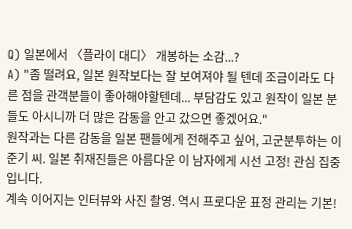Q) 일본에서 〈플라이 대디〉 개봉하는 소감...?
A) "좀 떨려요, 일본 원작보다는 잘 보여져야 될 텐데 조금이라도 다른 점을 관객분들이 좋아해야할텐데... 부담감도 있고 원작이 일본 분들도 아시니까 더 많은 감동을 안고 갔으면 좋겠어요."
원작과는 다른 감동을 일본 팬들에게 전해주고 싶어, 고군분투하는 이준기 씨. 일본 취재진들은 아름다운 이 남자에게 시선 고정! 관심 집중입니다.
계속 이어지는 인터뷰와 사진 촬영. 역시 프로다운 표정 관리는 기본!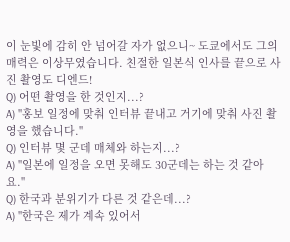이 눈빛에 감히 안 넘어갈 자가 없으니~ 도쿄에서도 그의 매력은 이상무였습니다. 친절한 일본식 인사를 끝으로 사진 촬영도 디엔드!
Q) 어떤 촬영을 한 것인지...?
A) "홍보 일정에 맞춰 인터뷰 끝내고 거기에 맞춰 사진 촬영을 했습니다."
Q) 인터뷰 몇 군데 매체와 하는지...?
A) "일본에 일정을 오면 못해도 30군데는 하는 것 같아요."
Q) 한국과 분위기가 다른 것 같은데...?
A) "한국은 제가 계속 있어서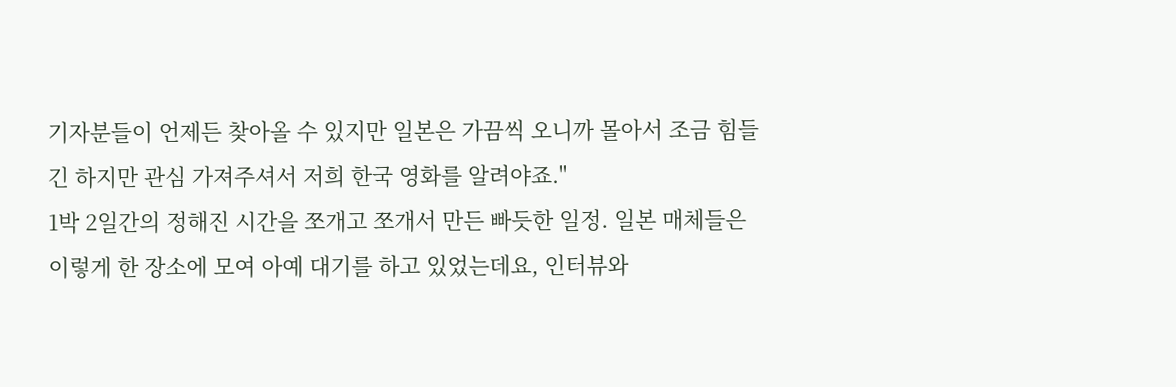기자분들이 언제든 찾아올 수 있지만 일본은 가끔씩 오니까 몰아서 조금 힘들긴 하지만 관심 가져주셔서 저희 한국 영화를 알려야죠."
1박 2일간의 정해진 시간을 쪼개고 쪼개서 만든 빠듯한 일정. 일본 매체들은 이렇게 한 장소에 모여 아예 대기를 하고 있었는데요, 인터뷰와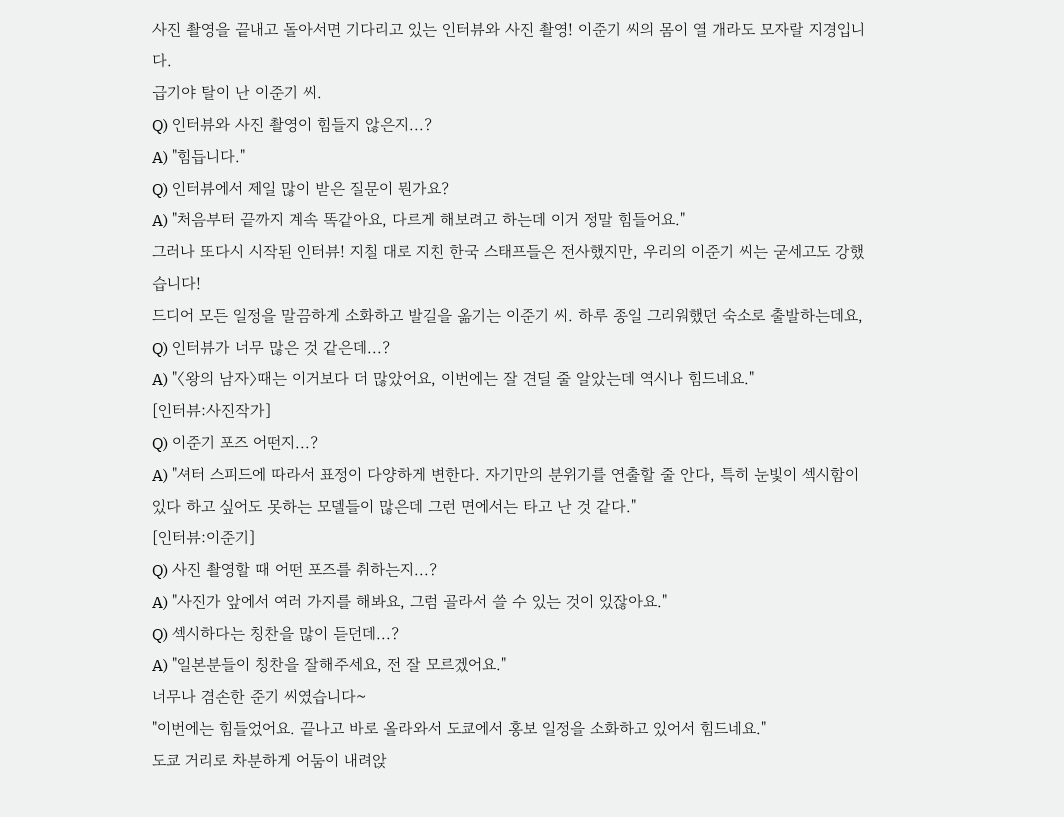사진 촬영을 끝내고 돌아서면 기다리고 있는 인터뷰와 사진 촬영! 이준기 씨의 몸이 열 개라도 모자랄 지경입니다.
급기야 탈이 난 이준기 씨.
Q) 인터뷰와 사진 촬영이 힘들지 않은지...?
A) "힘듭니다."
Q) 인터뷰에서 제일 많이 받은 질문이 뭔가요?
A) "처음부터 끝까지 계속 똑같아요, 다르게 해보려고 하는데 이거 정말 힘들어요."
그러나 또다시 시작된 인터뷰! 지칠 대로 지친 한국 스태프들은 전사했지만, 우리의 이준기 씨는 굳세고도 강했습니다!
드디어 모든 일정을 말끔하게 소화하고 발길을 옮기는 이준기 씨. 하루 종일 그리워했던 숙소로 출발하는데요,
Q) 인터뷰가 너무 많은 것 같은데...?
A) "〈왕의 남자〉때는 이거보다 더 많았어요, 이번에는 잘 견딜 줄 알았는데 역시나 힘드네요."
[인터뷰:사진작가]
Q) 이준기 포즈 어떤지...?
A) "셔터 스피드에 따라서 표정이 다양하게 변한다. 자기만의 분위기를 연출할 줄 안다, 특히 눈빛이 섹시함이 있다 하고 싶어도 못하는 모델들이 많은데 그런 면에서는 타고 난 것 같다."
[인터뷰:이준기]
Q) 사진 촬영할 때 어떤 포즈를 취하는지...?
A) "사진가 앞에서 여러 가지를 해봐요, 그럼 골라서 쓸 수 있는 것이 있잖아요."
Q) 섹시하다는 칭찬을 많이 듣던데...?
A) "일본분들이 칭찬을 잘해주세요, 전 잘 모르겠어요."
너무나 겸손한 준기 씨였습니다~
"이번에는 힘들었어요. 끝나고 바로 올라와서 도쿄에서 홍보 일정을 소화하고 있어서 힘드네요."
도쿄 거리로 차분하게 어둠이 내려앉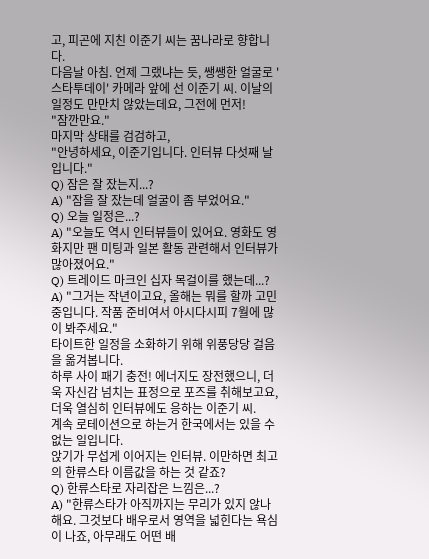고, 피곤에 지친 이준기 씨는 꿈나라로 향합니다.
다음날 아침. 언제 그랬냐는 듯, 쌩쌩한 얼굴로 '스타투데이' 카메라 앞에 선 이준기 씨. 이날의 일정도 만만치 않았는데요, 그전에 먼저!
"잠깐만요."
마지막 상태를 검검하고,
"안녕하세요, 이준기입니다. 인터뷰 다섯째 날입니다."
Q) 잠은 잘 잤는지...?
A) "잠을 잘 잤는데 얼굴이 좀 부었어요."
Q) 오늘 일정은...?
A) "오늘도 역시 인터뷰들이 있어요. 영화도 영화지만 팬 미팅과 일본 활동 관련해서 인터뷰가 많아졌어요."
Q) 트레이드 마크인 십자 목걸이를 했는데...?
A) "그거는 작년이고요, 올해는 뭐를 할까 고민 중입니다. 작품 준비여서 아시다시피 7월에 많이 봐주세요."
타이트한 일정을 소화하기 위해 위풍당당 걸음을 옮겨봅니다.
하루 사이 패기 충전! 에너지도 장전했으니, 더욱 자신감 넘치는 표정으로 포즈를 취해보고요, 더욱 열심히 인터뷰에도 응하는 이준기 씨.
계속 로테이션으로 하는거 한국에서는 있을 수 없는 일입니다.
앉기가 무섭게 이어지는 인터뷰. 이만하면 최고의 한류스타 이름값을 하는 것 같죠?
Q) 한류스타로 자리잡은 느낌은...?
A) "한류스타가 아직까지는 무리가 있지 않나 해요. 그것보다 배우로서 영역을 넓힌다는 욕심이 나죠, 아무래도 어떤 배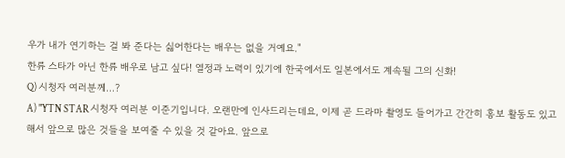우가 내가 연기하는 걸 봐 준다는 싫어한다는 배우는 없을 거예요."
한류 스타가 아닌 한류 배우로 남고 싶다! 열정과 노력이 있기에 한국에서도 일본에서도 계속될 그의 신화!
Q) 시청자 여러분께...?
A) "YTN STAR 시청자 여러분 이준기입니다. 오랜만에 인사드리는데요, 이제 곧 드라마 촬영도 들어가고 간간히 홍보 활동도 있고 해서 앞으로 많은 것들을 보여줄 수 있을 것 같아요. 앞으로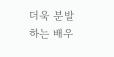더욱 분발하는 배우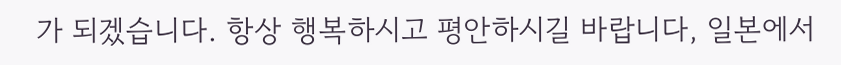가 되겠습니다. 항상 행복하시고 평안하시길 바랍니다, 일본에서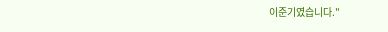이준기였습니다."